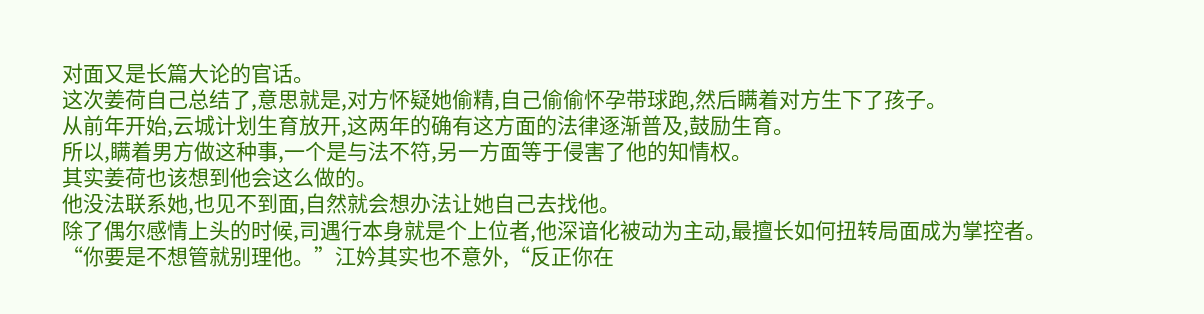对面又是长篇大论的官话。
这次姜荷自己总结了,意思就是,对方怀疑她偷精,自己偷偷怀孕带球跑,然后瞒着对方生下了孩子。
从前年开始,云城计划生育放开,这两年的确有这方面的法律逐渐普及,鼓励生育。
所以,瞒着男方做这种事,一个是与法不符,另一方面等于侵害了他的知情权。
其实姜荷也该想到他会这么做的。
他没法联系她,也见不到面,自然就会想办法让她自己去找他。
除了偶尔感情上头的时候,司遇行本身就是个上位者,他深谙化被动为主动,最擅长如何扭转局面成为掌控者。
“你要是不想管就别理他。”江妗其实也不意外,“反正你在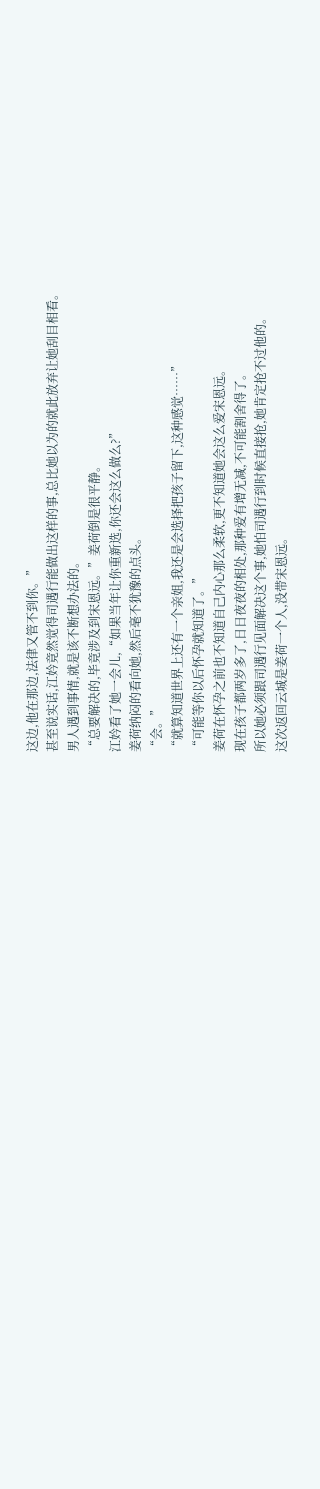这边,他在那边,法律又管不到你。”
甚至说实话,江妗竟然觉得司遇行能做出这样的事,总比她以为的就此放弃让她刮目相看。
男人遇到事情,就是该不断想办法的。
“总要解决的,毕竟涉及到宋恩远。”姜荷倒是很平静。
江妗看了她一会儿,“如果当年让你重新选,你还会这么做么?”
姜荷纳闷的看向她,然后毫不犹豫的点头。
“会。”
“就算知道世界上还有一个亲姐,我还是会选择把孩子留下,这种感觉……”
“可能等你以后怀孕就知道了。”
姜荷在怀孕之前也不知道自己内心那么柔软,更不知道她会这么爱宋恩远。
现在孩子都两岁多了,日日夜夜的相处,那种爱有增无减,不可能割舍得了。
所以她必须跟司遇行见面解决这个事,她怕司遇行到时候直接抢,她肯定抢不过他的。
这次返回云城是姜荷一个人,没带宋恩远。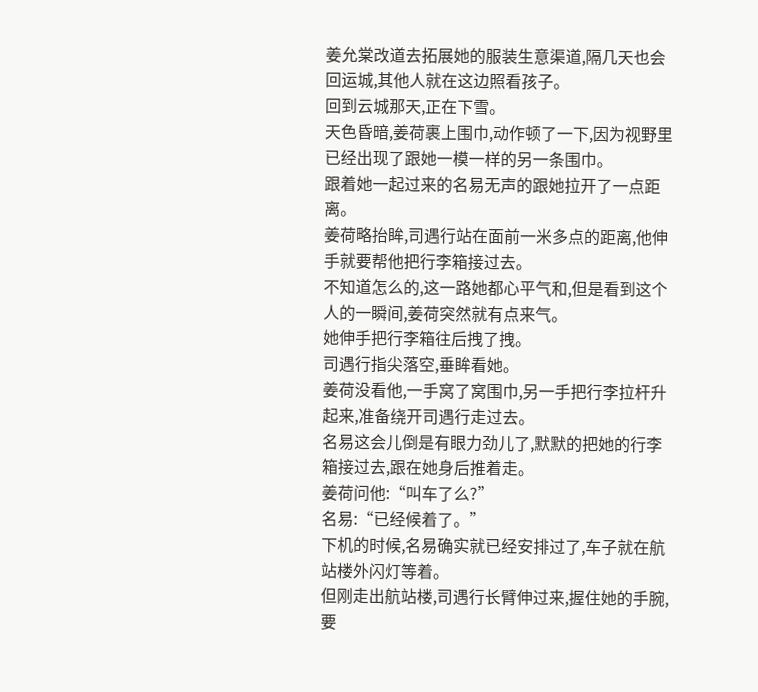姜允棠改道去拓展她的服装生意渠道,隔几天也会回运城,其他人就在这边照看孩子。
回到云城那天,正在下雪。
天色昏暗,姜荷裹上围巾,动作顿了一下,因为视野里已经出现了跟她一模一样的另一条围巾。
跟着她一起过来的名易无声的跟她拉开了一点距离。
姜荷略抬眸,司遇行站在面前一米多点的距离,他伸手就要帮他把行李箱接过去。
不知道怎么的,这一路她都心平气和,但是看到这个人的一瞬间,姜荷突然就有点来气。
她伸手把行李箱往后拽了拽。
司遇行指尖落空,垂眸看她。
姜荷没看他,一手窝了窝围巾,另一手把行李拉杆升起来,准备绕开司遇行走过去。
名易这会儿倒是有眼力劲儿了,默默的把她的行李箱接过去,跟在她身后推着走。
姜荷问他:“叫车了么?”
名易:“已经候着了。”
下机的时候,名易确实就已经安排过了,车子就在航站楼外闪灯等着。
但刚走出航站楼,司遇行长臂伸过来,握住她的手腕,要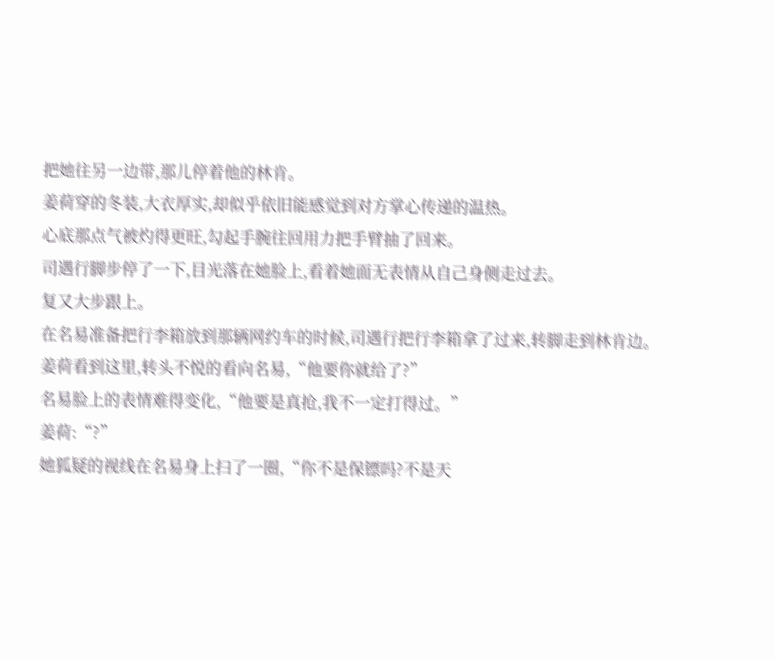把她往另一边带,那儿停着他的林肯。
姜荷穿的冬装,大衣厚实,却似乎依旧能感觉到对方掌心传递的温热。
心底那点气被灼得更旺,勾起手腕往回用力把手臂抽了回来。
司遇行脚步停了一下,目光落在她脸上,看着她面无表情从自己身侧走过去。
复又大步跟上。
在名易准备把行李箱放到那辆网约车的时候,司遇行把行李箱拿了过来,转脚走到林肯边。
姜荷看到这里,转头不悦的看向名易,“他要你就给了?”
名易脸上的表情难得变化,“他要是真抢,我不一定打得过。”
姜荷:“?”
她狐疑的视线在名易身上扫了一圈,“你不是保镖吗?不是天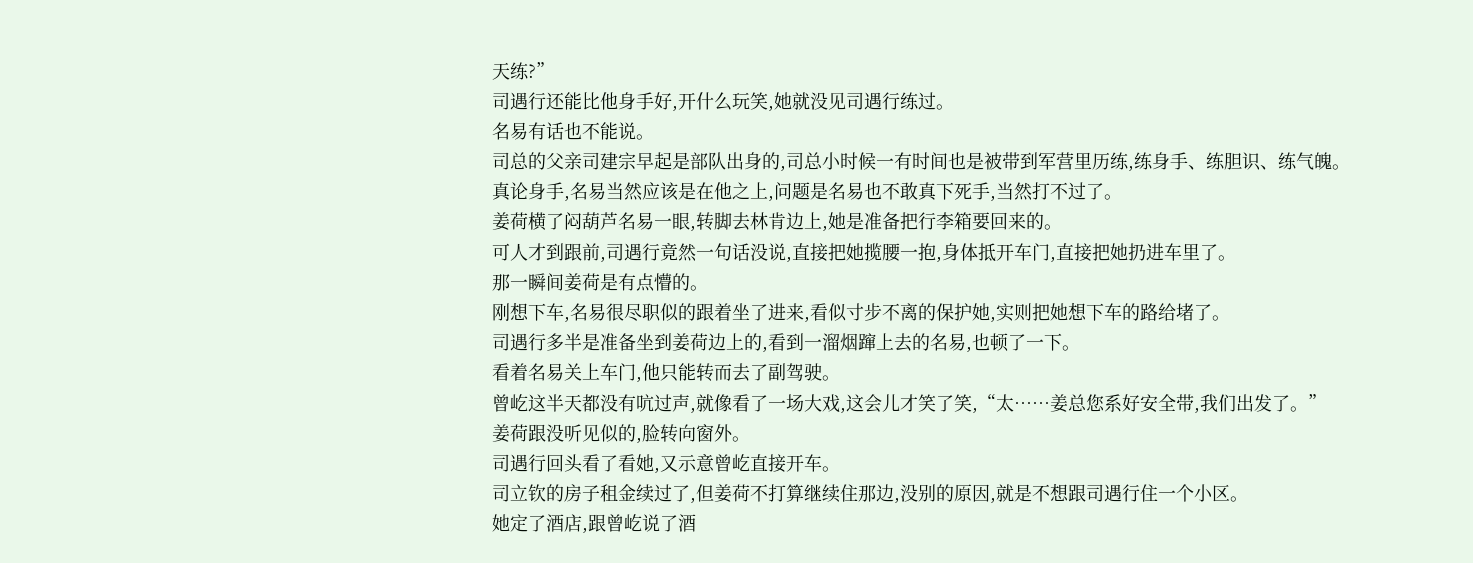天练?”
司遇行还能比他身手好,开什么玩笑,她就没见司遇行练过。
名易有话也不能说。
司总的父亲司建宗早起是部队出身的,司总小时候一有时间也是被带到军营里历练,练身手、练胆识、练气魄。
真论身手,名易当然应该是在他之上,问题是名易也不敢真下死手,当然打不过了。
姜荷横了闷葫芦名易一眼,转脚去林肯边上,她是准备把行李箱要回来的。
可人才到跟前,司遇行竟然一句话没说,直接把她揽腰一抱,身体抵开车门,直接把她扔进车里了。
那一瞬间姜荷是有点懵的。
刚想下车,名易很尽职似的跟着坐了进来,看似寸步不离的保护她,实则把她想下车的路给堵了。
司遇行多半是准备坐到姜荷边上的,看到一溜烟蹿上去的名易,也顿了一下。
看着名易关上车门,他只能转而去了副驾驶。
曾屹这半天都没有吭过声,就像看了一场大戏,这会儿才笑了笑,“太……姜总您系好安全带,我们出发了。”
姜荷跟没听见似的,脸转向窗外。
司遇行回头看了看她,又示意曾屹直接开车。
司立钦的房子租金续过了,但姜荷不打算继续住那边,没别的原因,就是不想跟司遇行住一个小区。
她定了酒店,跟曾屹说了酒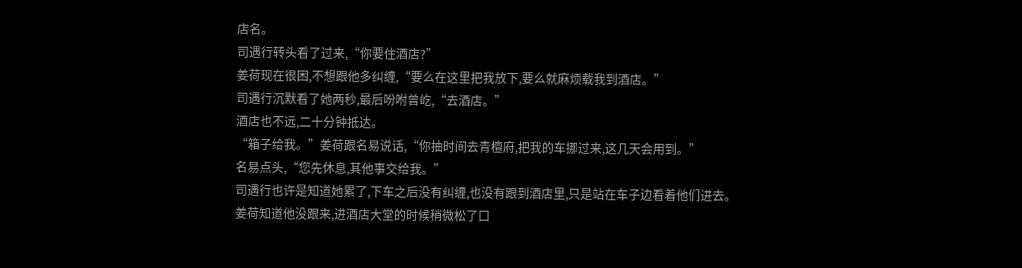店名。
司遇行转头看了过来,“你要住酒店?”
姜荷现在很困,不想跟他多纠缠,“要么在这里把我放下,要么就麻烦载我到酒店。”
司遇行沉默看了她两秒,最后吩咐曾屹,“去酒店。”
酒店也不远,二十分钟抵达。
“箱子给我。”姜荷跟名易说话,“你抽时间去青檀府,把我的车挪过来,这几天会用到。”
名易点头,“您先休息,其他事交给我。”
司遇行也许是知道她累了,下车之后没有纠缠,也没有跟到酒店里,只是站在车子边看着他们进去。
姜荷知道他没跟来,进酒店大堂的时候稍微松了口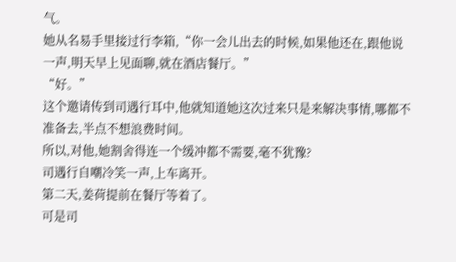气。
她从名易手里接过行李箱,“你一会儿出去的时候,如果他还在,跟他说一声,明天早上见面聊,就在酒店餐厅。”
“好。”
这个邀请传到司遇行耳中,他就知道她这次过来只是来解决事情,哪都不准备去,半点不想浪费时间。
所以,对他,她割舍得连一个缓冲都不需要,毫不犹豫?
司遇行自嘲冷笑一声,上车离开。
第二天,姜荷提前在餐厅等着了。
可是司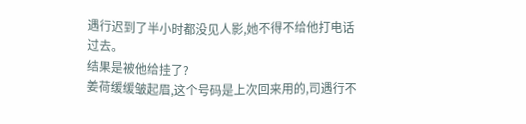遇行迟到了半小时都没见人影,她不得不给他打电话过去。
结果是被他给挂了?
姜荷缓缓皱起眉,这个号码是上次回来用的,司遇行不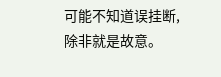可能不知道误挂断,除非就是故意。